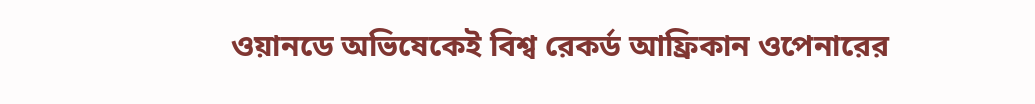ওয়ানডে অভিষেকেই বিশ্ব রেকর্ড আফ্রিকান ওপেনারের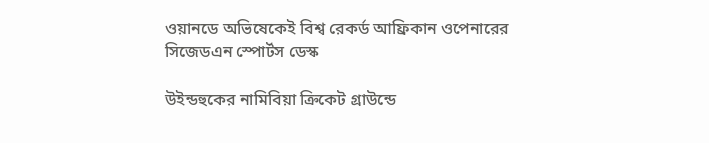ওয়ানডে অভিষেকেই বিশ্ব রেকর্ড আফ্রিকান ওপেনারের
সিজেডএন স্পোর্টস ডেস্ক

উইন্ডহুকের নামিবিয়া ক্রিকেট গ্রাউন্ডে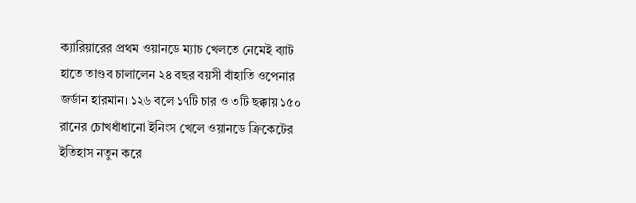ক্যারিয়ারের প্রথম ওয়ানডে ম্যাচ খেলতে নেমেই ব্যাট হাতে তাণ্ডব চালালেন ২৪ বছর বয়সী বাঁহাতি ওপেনার জর্ডান হারমান। ১২৬ বলে ১৭টি চার ও ৩টি ছক্কায় ১৫০ রানের চোখধাঁধানো ইনিংস খেলে ওয়ানডে ক্রিকেটের ইতিহাস নতুন করে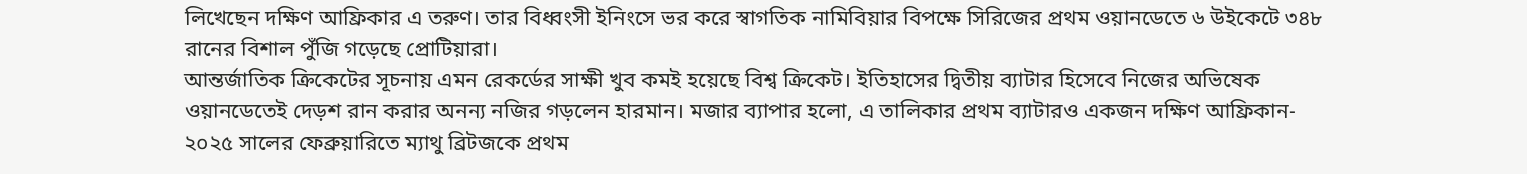লিখেছেন দক্ষিণ আফ্রিকার এ তরুণ। তার বিধ্বংসী ইনিংসে ভর করে স্বাগতিক নামিবিয়ার বিপক্ষে সিরিজের প্রথম ওয়ানডেতে ৬ উইকেটে ৩৪৮ রানের বিশাল পুঁজি গড়েছে প্রোটিয়ারা।
আন্তর্জাতিক ক্রিকেটের সূচনায় এমন রেকর্ডের সাক্ষী খুব কমই হয়েছে বিশ্ব ক্রিকেট। ইতিহাসের দ্বিতীয় ব্যাটার হিসেবে নিজের অভিষেক ওয়ানডেতেই দেড়শ রান করার অনন্য নজির গড়লেন হারমান। মজার ব্যাপার হলো, এ তালিকার প্রথম ব্যাটারও একজন দক্ষিণ আফ্রিকান- ২০২৫ সালের ফেব্রুয়ারিতে ম্যাথু ব্রিটজকে প্রথম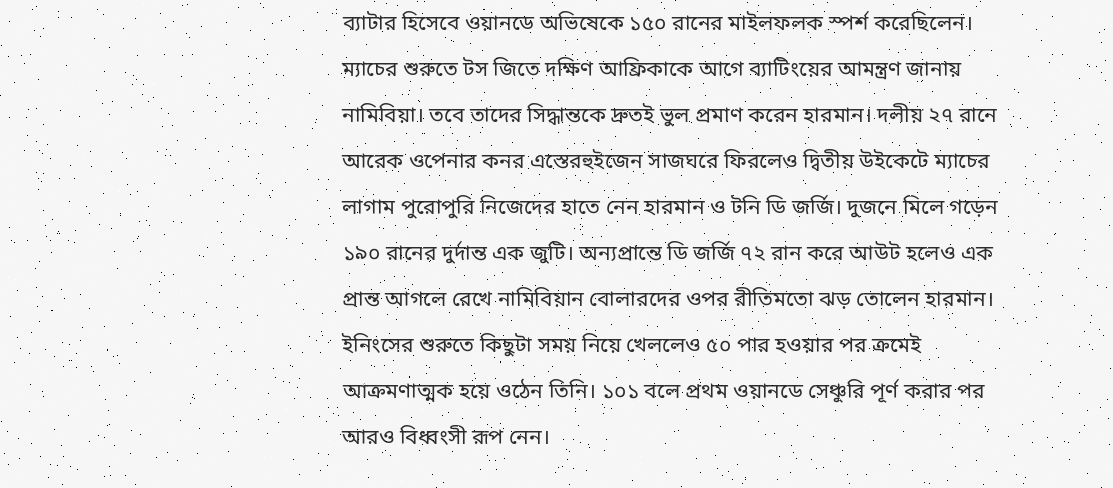ব্যাটার হিসেবে ওয়ানডে অভিষেকে ১৫০ রানের মাইলফলক স্পর্শ করেছিলেন।
ম্যাচের শুরুতে টস জিতে দক্ষিণ আফ্রিকাকে আগে ব্যাটিংয়ের আমন্ত্রণ জানায় নামিবিয়া। তবে তাদের সিদ্ধান্তকে দ্রুতই ভুল প্রমাণ করেন হারমান। দলীয় ২৭ রানে আরেক ওপেনার কনর এস্তেরহুইজেন সাজঘরে ফিরলেও দ্বিতীয় উইকেটে ম্যাচের লাগাম পুরোপুরি নিজেদের হাতে নেন হারমান ও টনি ডি জর্জি। দুজনে মিলে গড়েন ১৯০ রানের দুর্দান্ত এক জুটি। অন্যপ্রান্তে ডি জর্জি ৭২ রান করে আউট হলেও এক প্রান্ত আগলে রেখে নামিবিয়ান বোলারদের ওপর রীতিমতো ঝড় তোলেন হারমান।
ইনিংসের শুরুতে কিছুটা সময় নিয়ে খেললেও ৫০ পার হওয়ার পর ক্রমেই আক্রমণাত্মক হয়ে ওঠেন তিনি। ১০১ বলে প্রথম ওয়ানডে সেঞ্চুরি পূর্ণ করার পর আরও বিধ্বংসী রূপ নেন।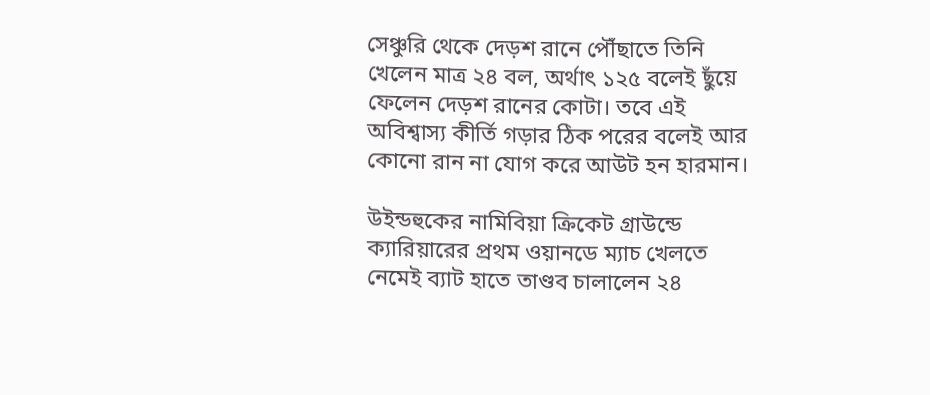সেঞ্চুরি থেকে দেড়শ রানে পৌঁছাতে তিনি খেলেন মাত্র ২৪ বল, অর্থাৎ ১২৫ বলেই ছুঁয়ে ফেলেন দেড়শ রানের কোটা। তবে এই অবিশ্বাস্য কীর্তি গড়ার ঠিক পরের বলেই আর কোনো রান না যোগ করে আউট হন হারমান।

উইন্ডহুকের নামিবিয়া ক্রিকেট গ্রাউন্ডে ক্যারিয়ারের প্রথম ওয়ানডে ম্যাচ খেলতে নেমেই ব্যাট হাতে তাণ্ডব চালালেন ২৪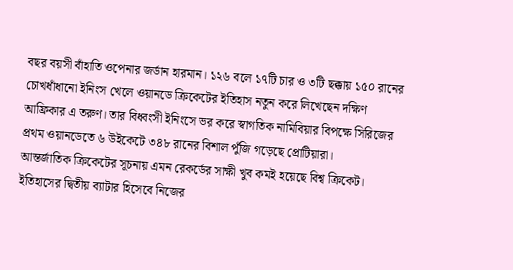বছর বয়সী বাঁহাতি ওপেনার জর্ডান হারমান। ১২৬ বলে ১৭টি চার ও ৩টি ছক্কায় ১৫০ রানের চোখধাঁধানো ইনিংস খেলে ওয়ানডে ক্রিকেটের ইতিহাস নতুন করে লিখেছেন দক্ষিণ আফ্রিকার এ তরুণ। তার বিধ্বংসী ইনিংসে ভর করে স্বাগতিক নামিবিয়ার বিপক্ষে সিরিজের প্রথম ওয়ানডেতে ৬ উইকেটে ৩৪৮ রানের বিশাল পুঁজি গড়েছে প্রোটিয়ারা।
আন্তর্জাতিক ক্রিকেটের সূচনায় এমন রেকর্ডের সাক্ষী খুব কমই হয়েছে বিশ্ব ক্রিকেট। ইতিহাসের দ্বিতীয় ব্যাটার হিসেবে নিজের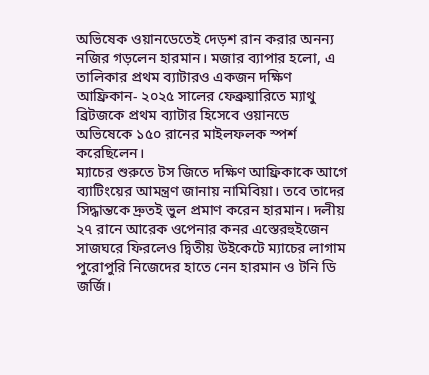অভিষেক ওয়ানডেতেই দেড়শ রান করার অনন্য নজির গড়লেন হারমান। মজার ব্যাপার হলো, এ তালিকার প্রথম ব্যাটারও একজন দক্ষিণ আফ্রিকান- ২০২৫ সালের ফেব্রুয়ারিতে ম্যাথু ব্রিটজকে প্রথম ব্যাটার হিসেবে ওয়ানডে অভিষেকে ১৫০ রানের মাইলফলক স্পর্শ করেছিলেন।
ম্যাচের শুরুতে টস জিতে দক্ষিণ আফ্রিকাকে আগে ব্যাটিংয়ের আমন্ত্রণ জানায় নামিবিয়া। তবে তাদের সিদ্ধান্তকে দ্রুতই ভুল প্রমাণ করেন হারমান। দলীয় ২৭ রানে আরেক ওপেনার কনর এস্তেরহুইজেন সাজঘরে ফিরলেও দ্বিতীয় উইকেটে ম্যাচের লাগাম পুরোপুরি নিজেদের হাতে নেন হারমান ও টনি ডি জর্জি।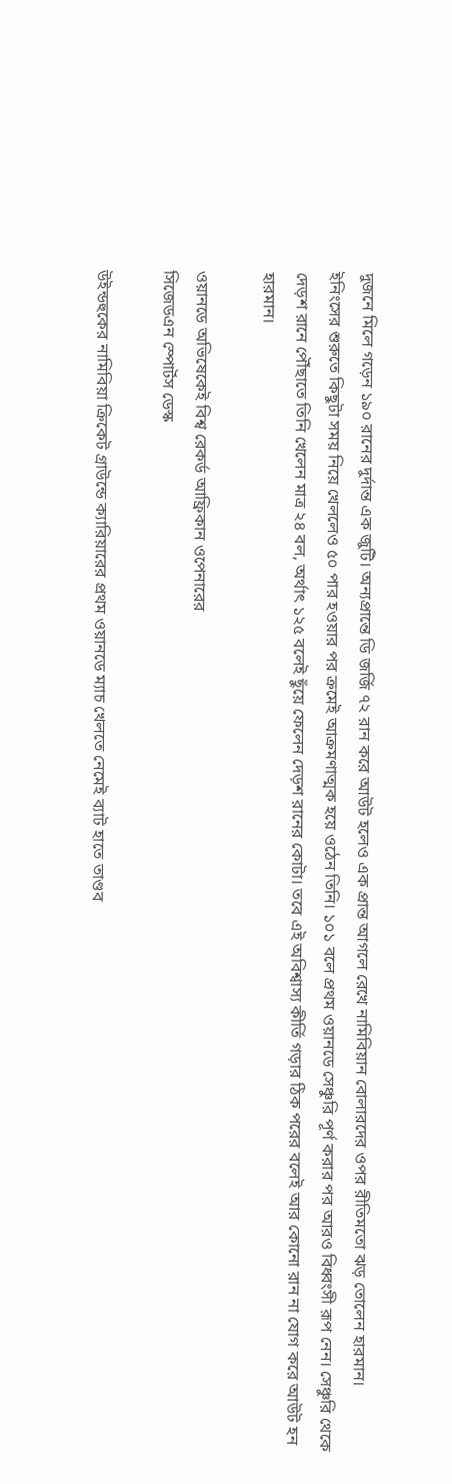দুজনে মিলে গড়েন ১৯০ রানের দুর্দান্ত এক জুটি। অন্যপ্রান্তে ডি জর্জি ৭২ রান করে আউট হলেও এক প্রান্ত আগলে রেখে নামিবিয়ান বোলারদের ওপর রীতিমতো ঝড় তোলেন হারমান।
ইনিংসের শুরুতে কিছুটা সময় নিয়ে খেললেও ৫০ পার হওয়ার পর ক্রমেই আক্রমণাত্মক হয়ে ওঠেন তিনি। ১০১ বলে প্রথম ওয়ানডে সেঞ্চুরি পূর্ণ করার পর আরও বিধ্বংসী রূপ নেন। সেঞ্চুরি থেকে দেড়শ রানে পৌঁছাতে তিনি খেলেন মাত্র ২৪ বল, অর্থাৎ ১২৫ বলেই ছুঁয়ে ফেলেন দেড়শ রানের কোটা। তবে এই অবিশ্বাস্য কীর্তি গড়ার ঠিক পরের বলেই আর কোনো রান না যোগ করে আউট হন হারমান।

ওয়ানডে অভিষেকেই বিশ্ব রেকর্ড আফ্রিকান ওপেনারের
সিজেডএন স্পোর্টস ডেস্ক

উইন্ডহুকের নামিবিয়া ক্রিকেট গ্রাউন্ডে ক্যারিয়ারের প্রথম ওয়ানডে ম্যাচ খেলতে নেমেই ব্যাট হাতে তাণ্ডব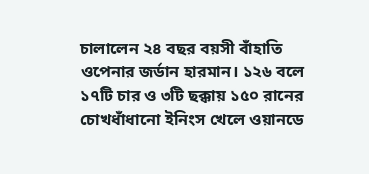চালালেন ২৪ বছর বয়সী বাঁহাতি ওপেনার জর্ডান হারমান। ১২৬ বলে ১৭টি চার ও ৩টি ছক্কায় ১৫০ রানের চোখধাঁধানো ইনিংস খেলে ওয়ানডে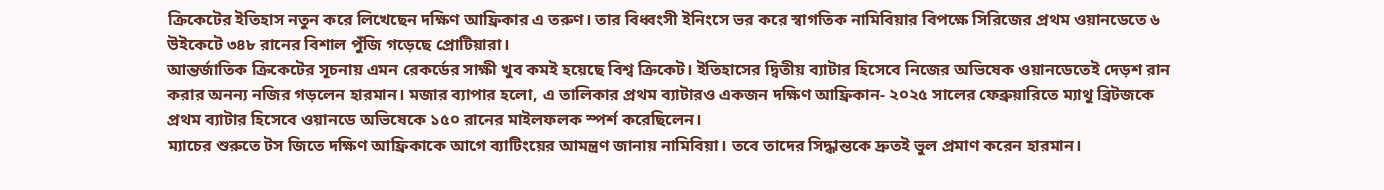ক্রিকেটের ইতিহাস নতুন করে লিখেছেন দক্ষিণ আফ্রিকার এ তরুণ। তার বিধ্বংসী ইনিংসে ভর করে স্বাগতিক নামিবিয়ার বিপক্ষে সিরিজের প্রথম ওয়ানডেতে ৬ উইকেটে ৩৪৮ রানের বিশাল পুঁজি গড়েছে প্রোটিয়ারা।
আন্তর্জাতিক ক্রিকেটের সূচনায় এমন রেকর্ডের সাক্ষী খুব কমই হয়েছে বিশ্ব ক্রিকেট। ইতিহাসের দ্বিতীয় ব্যাটার হিসেবে নিজের অভিষেক ওয়ানডেতেই দেড়শ রান করার অনন্য নজির গড়লেন হারমান। মজার ব্যাপার হলো, এ তালিকার প্রথম ব্যাটারও একজন দক্ষিণ আফ্রিকান- ২০২৫ সালের ফেব্রুয়ারিতে ম্যাথু ব্রিটজকে প্রথম ব্যাটার হিসেবে ওয়ানডে অভিষেকে ১৫০ রানের মাইলফলক স্পর্শ করেছিলেন।
ম্যাচের শুরুতে টস জিতে দক্ষিণ আফ্রিকাকে আগে ব্যাটিংয়ের আমন্ত্রণ জানায় নামিবিয়া। তবে তাদের সিদ্ধান্তকে দ্রুতই ভুল প্রমাণ করেন হারমান।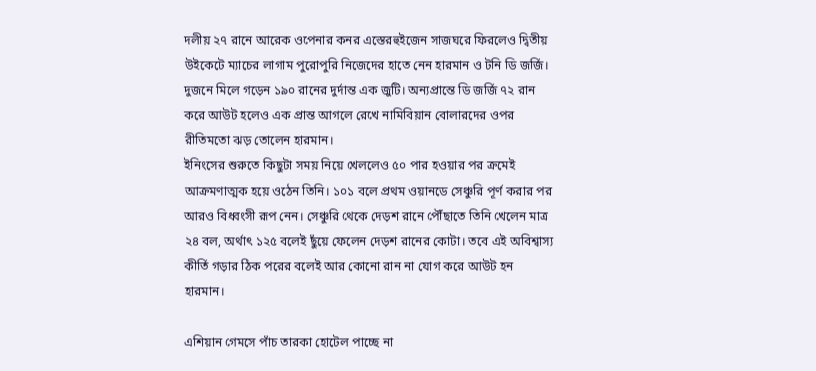দলীয় ২৭ রানে আরেক ওপেনার কনর এস্তেরহুইজেন সাজঘরে ফিরলেও দ্বিতীয় উইকেটে ম্যাচের লাগাম পুরোপুরি নিজেদের হাতে নেন হারমান ও টনি ডি জর্জি। দুজনে মিলে গড়েন ১৯০ রানের দুর্দান্ত এক জুটি। অন্যপ্রান্তে ডি জর্জি ৭২ রান করে আউট হলেও এক প্রান্ত আগলে রেখে নামিবিয়ান বোলারদের ওপর রীতিমতো ঝড় তোলেন হারমান।
ইনিংসের শুরুতে কিছুটা সময় নিয়ে খেললেও ৫০ পার হওয়ার পর ক্রমেই আক্রমণাত্মক হয়ে ওঠেন তিনি। ১০১ বলে প্রথম ওয়ানডে সেঞ্চুরি পূর্ণ করার পর আরও বিধ্বংসী রূপ নেন। সেঞ্চুরি থেকে দেড়শ রানে পৌঁছাতে তিনি খেলেন মাত্র ২৪ বল, অর্থাৎ ১২৫ বলেই ছুঁয়ে ফেলেন দেড়শ রানের কোটা। তবে এই অবিশ্বাস্য কীর্তি গড়ার ঠিক পরের বলেই আর কোনো রান না যোগ করে আউট হন হারমান।

এশিয়ান গেমসে পাঁচ তারকা হোটেল পাচ্ছে না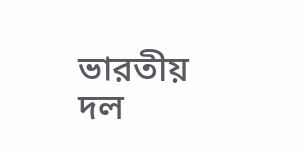ভারতীয় দল